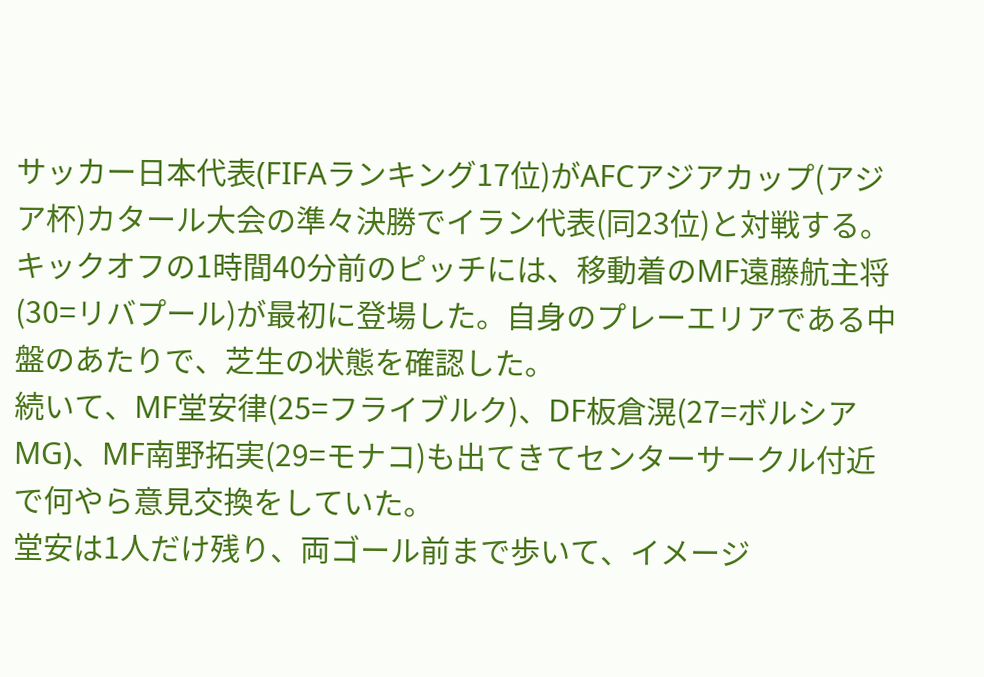サッカー日本代表(FIFAランキング17位)がAFCアジアカップ(アジア杯)カタール大会の準々決勝でイラン代表(同23位)と対戦する。
キックオフの1時間40分前のピッチには、移動着のMF遠藤航主将(30=リバプール)が最初に登場した。自身のプレーエリアである中盤のあたりで、芝生の状態を確認した。
続いて、MF堂安律(25=フライブルク)、DF板倉滉(27=ボルシアMG)、MF南野拓実(29=モナコ)も出てきてセンターサークル付近で何やら意見交換をしていた。
堂安は1人だけ残り、両ゴール前まで歩いて、イメージ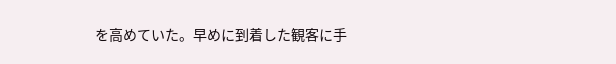を高めていた。早めに到着した観客に手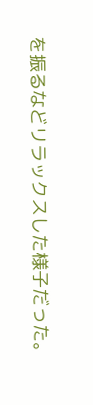を振るなどリラックスした様子だった。